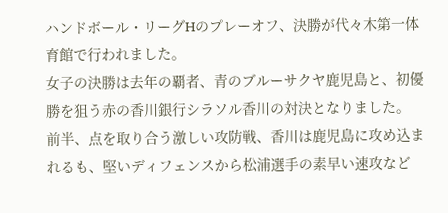ハンドボール・リーグHのプレーオフ、決勝が代々木第一体育館で行われました。
女子の決勝は去年の覇者、青のブルーサクヤ鹿児島と、初優勝を狙う赤の香川銀行シラソル香川の対決となりました。
前半、点を取り合う激しい攻防戦、香川は鹿児島に攻め込まれるも、堅いディフェンスから松浦選手の素早い速攻など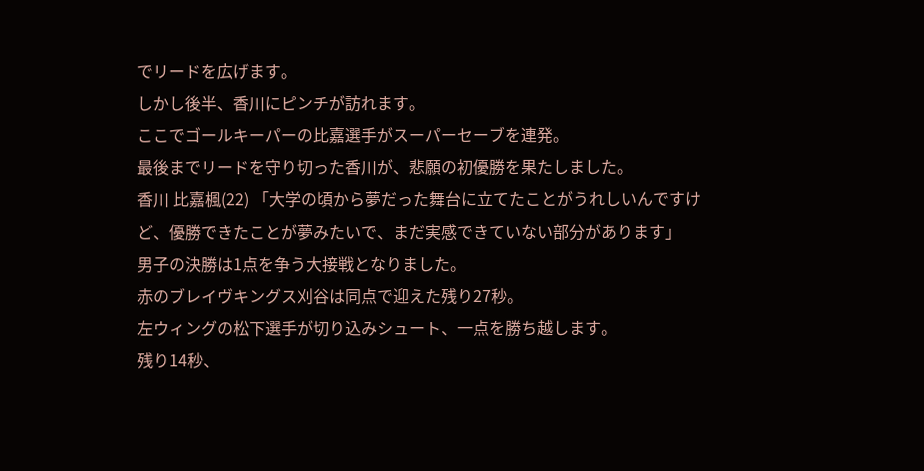でリードを広げます。
しかし後半、香川にピンチが訪れます。
ここでゴールキーパーの比嘉選手がスーパーセーブを連発。
最後までリードを守り切った香川が、悲願の初優勝を果たしました。
香川 比嘉楓(22) 「大学の頃から夢だった舞台に立てたことがうれしいんですけど、優勝できたことが夢みたいで、まだ実感できていない部分があります」
男子の決勝は1点を争う大接戦となりました。
赤のブレイヴキングス刈谷は同点で迎えた残り27秒。
左ウィングの松下選手が切り込みシュート、一点を勝ち越します。
残り14秒、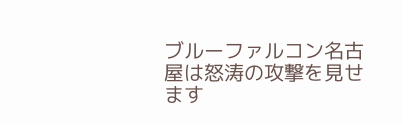ブルーファルコン名古屋は怒涛の攻撃を見せます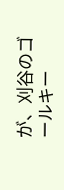が、刈谷のゴールキー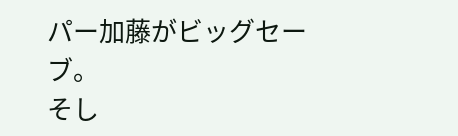パー加藤がビッグセーブ。
そし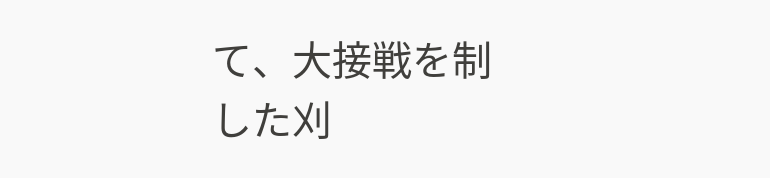て、大接戦を制した刈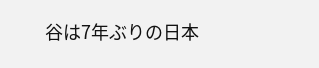谷は7年ぶりの日本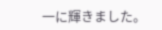一に輝きました。